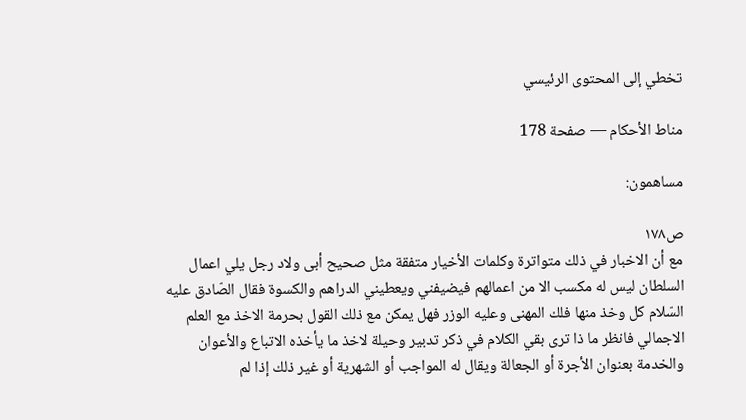تخطي إلى المحتوى الرئيسي

مناط الأحكام — صفحة 178

مساهمون:

ص١٧٨
مع أن الاخبار في ذلك متواترة وكلمات الأخيار متفقة مثل صحيح أبى ولاد رجل يلي اعمال السلطان ليس له مكسب الا من اعمالهم فيضيفني ويعطيني الدراهم والكسوة فقال الصّادق عليه السّلام كل وخذ منها فلك المهنى وعليه الوزر فهل يمكن مع ذلك القول بحرمة الاخذ مع العلم الاجمالي فانظر ما ذا ترى بقي الكلام في ذكر تدبير وحيلة لاخذ ما يأخذه الاتباع والأعوان والخدمة بعنوان الأجرة أو الجعالة ويقال له المواجب أو الشهرية أو غير ذلك إذا لم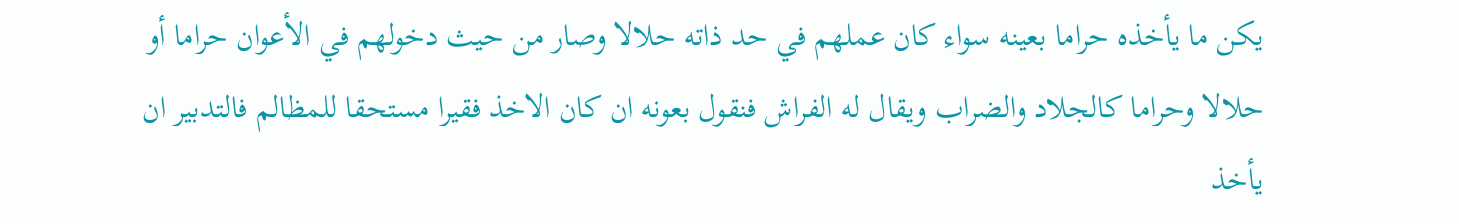يكن ما يأخذه حراما بعينه سواء كان عملهم في حد ذاته حلالا وصار من حيث دخولهم في الأعوان حراما أو حلالا وحراما كالجلاد والضراب ويقال له الفراش فنقول بعونه ان كان الاخذ فقيرا مستحقا للمظالم فالتدبير ان يأخذ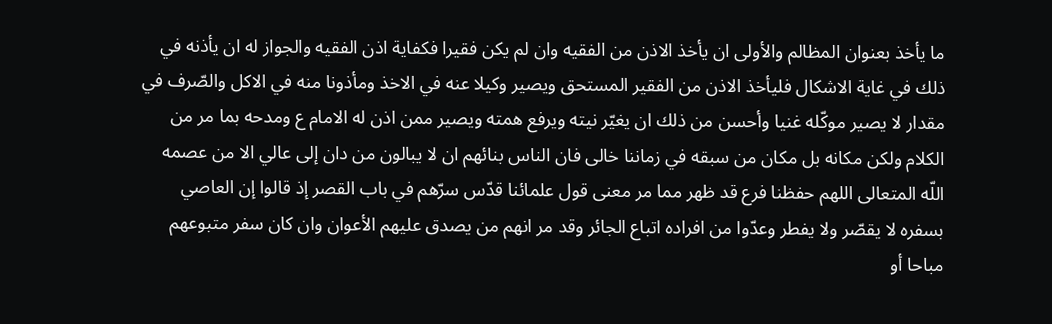ما يأخذ بعنوان المظالم والأولى ان يأخذ الاذن من الفقيه وان لم يكن فقيرا فكفاية اذن الفقيه والجواز له ان يأذنه في ذلك في غاية الاشكال فليأخذ الاذن من الفقير المستحق ويصير وكيلا عنه في الاخذ ومأذونا منه في الاكل والصّرف في مقدار لا يصير موكّله غنيا وأحسن من ذلك ان يغيّر نيته ويرفع همته ويصير ممن اذن له الامام ع ومدحه بما مر من الكلام ولكن مكانه بل مكان من سبقه في زماننا خالى فان الناس بنائهم ان لا يبالون من دان إلى عالي الا من عصمه اللّه المتعالى اللهم حفظنا فرع قد ظهر مما مر معنى قول علمائنا قدّس سرّهم في باب القصر إذ قالوا إن العاصي بسفره لا يقصّر ولا يفطر وعدّوا من افراده اتباع الجائر وقد مر انهم من يصدق عليهم الأعوان وان كان سفر متبوعهم مباحا أو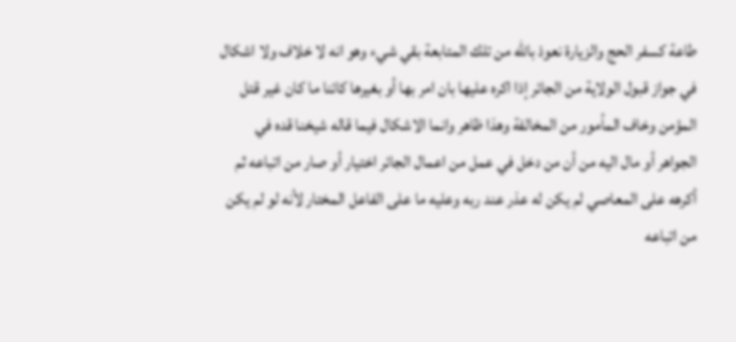طاعة كسفر الحج والزيارة نعوذ باللّه من تلك المتابعة بقي شيء وهو انه لا خلاف ولا اشكال في جواز قبول الولاية من الجائر إذا اكره عليها بان امر بها أو بغيرها كائنا ما كان غير قتل المؤمن وخاف المأمور من المخالفة وهذا ظاهر وانما الاشكال فيما قاله شيخنا قده في الجواهر أو مال اليه من أن من دخل في عمل من اعمال الجائر اختيار أو صار من اتباعه ثم أكرهه على المعاصي لم يكن له عذر عند ربه وعليه ما على الفاعل المختار لأنه لو لم يكن من اتباعه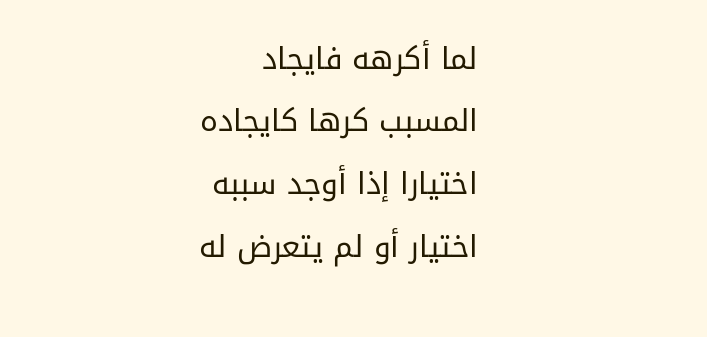لما أكرهه فايجاد المسبب كرها كايجاده اختيارا إذا أوجد سببه اختيار أو لم يتعرض له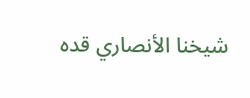شيخنا الأنصاري قده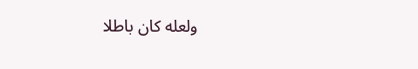ولعله كان باطلا